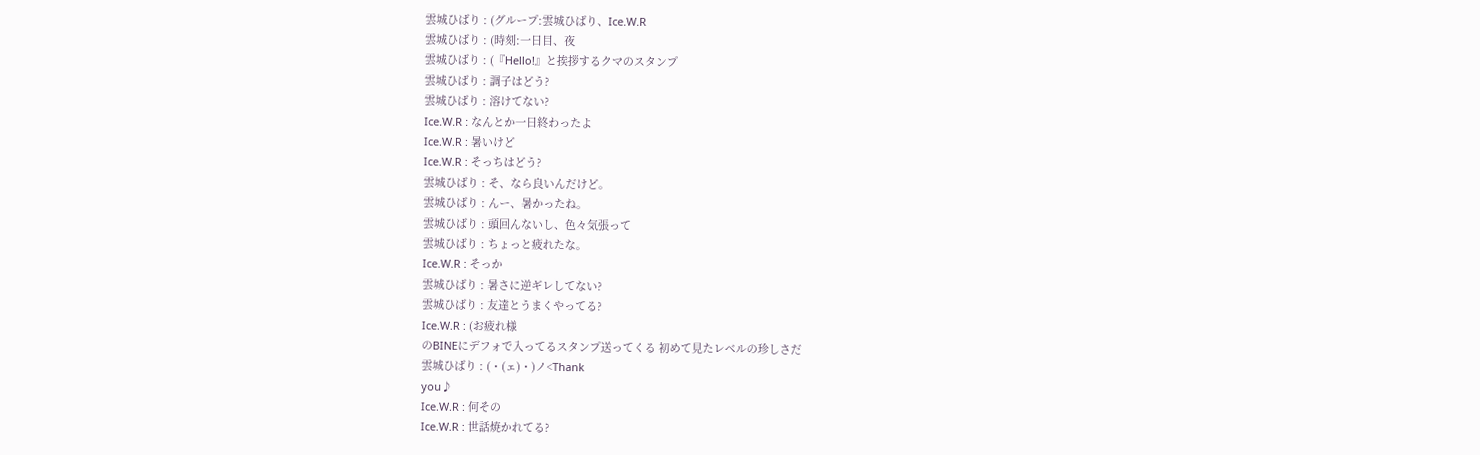雲城ひばり : (グループ:雲城ひばり、Ice.W.R
雲城ひばり : (時刻:一日目、夜
雲城ひばり : (『Hello!』と挨拶するクマのスタンプ
雲城ひばり : 調子はどう?
雲城ひばり : 溶けてない?
Ice.W.R : なんとか一日終わったよ
Ice.W.R : 暑いけど
Ice.W.R : そっちはどう?
雲城ひばり : そ、なら良いんだけど。
雲城ひばり : んー、暑かったね。
雲城ひばり : 頭回んないし、色々気張って
雲城ひばり : ちょっと疲れたな。
Ice.W.R : そっか
雲城ひばり : 暑さに逆ギレしてない?
雲城ひばり : 友達とうまくやってる?
Ice.W.R : (お疲れ様
のBINEにデフォで入ってるスタンプ送ってくる 初めて見たレベルの珍しさだ
雲城ひばり : (・(ェ)・)ノ<Thank
you♪
Ice.W.R : 何その
Ice.W.R : 世話焼かれてる?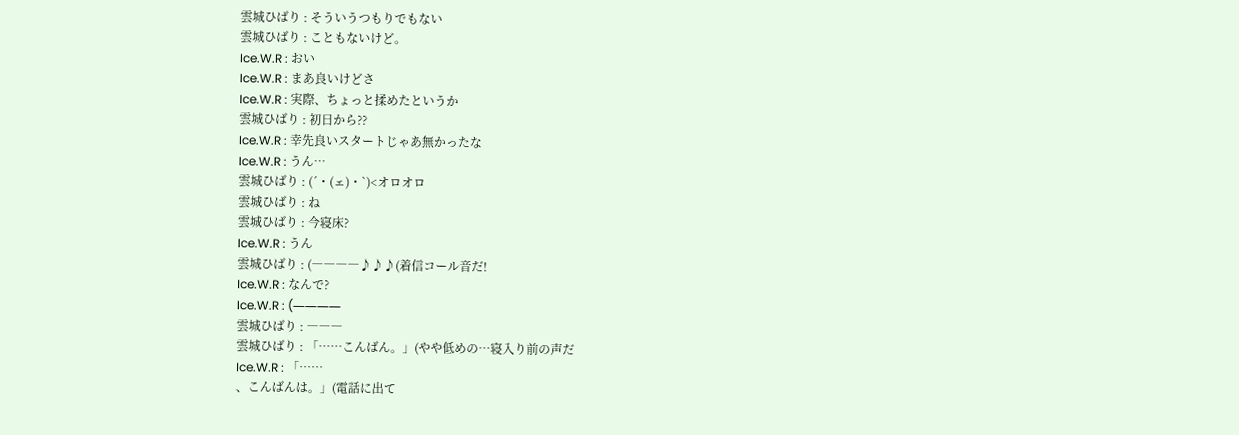雲城ひばり : そういうつもりでもない
雲城ひばり : こともないけど。
Ice.W.R : おい
Ice.W.R : まあ良いけどさ
Ice.W.R : 実際、ちょっと揉めたというか
雲城ひばり : 初日から??
Ice.W.R : 幸先良いスタートじゃあ無かったな
Ice.W.R : うん…
雲城ひばり : (´・(ェ)・`)<オロオロ
雲城ひばり : ね
雲城ひばり : 今寝床?
Ice.W.R : うん
雲城ひばり : (――――♪♪♪(着信コール音だ!
Ice.W.R : なんで?
Ice.W.R : (――――
雲城ひばり : ―――
雲城ひばり : 「……こんばん。」(やや低めの…寝入り前の声だ
Ice.W.R : 「……
、こんばんは。」(電話に出て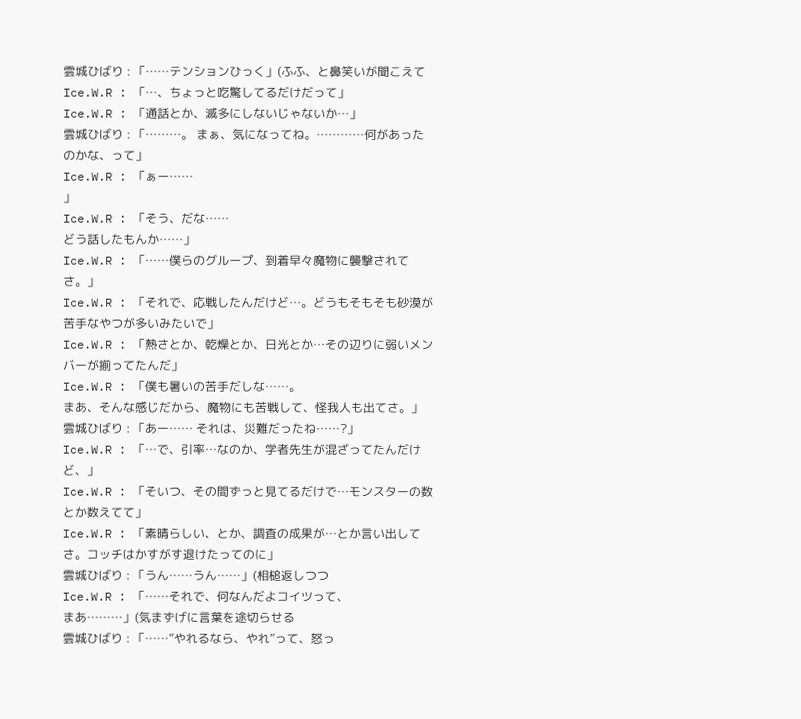雲城ひばり : 「……テンションひっく」(ふふ、と鼻笑いが聞こえて
Ice.W.R : 「…、ちょっと吃驚してるだけだって」
Ice.W.R : 「通話とか、滅多にしないじゃないか…」
雲城ひばり : 「………。 まぁ、気になってね。…………何があったのかな、って」
Ice.W.R : 「ぁー……
」
Ice.W.R : 「そう、だな……
どう話したもんか……」
Ice.W.R : 「……僕らのグループ、到着早々魔物に襲撃されてさ。」
Ice.W.R : 「それで、応戦したんだけど…。どうもそもそも砂漠が苦手なやつが多いみたいで」
Ice.W.R : 「熱さとか、乾燥とか、日光とか…その辺りに弱いメンバーが揃ってたんだ」
Ice.W.R : 「僕も暑いの苦手だしな……。
まあ、そんな感じだから、魔物にも苦戦して、怪我人も出てさ。」
雲城ひばり : 「あー…… それは、災難だったね……?」
Ice.W.R : 「…で、引率…なのか、学者先生が混ざってたんだけど、」
Ice.W.R : 「そいつ、その間ずっと見てるだけで…モンスターの数とか数えてて」
Ice.W.R : 「素晴らしい、とか、調査の成果が…とか言い出してさ。コッチはかすがす退けたってのに」
雲城ひばり : 「うん……うん……」(相槌返しつつ
Ice.W.R : 「……それで、何なんだよコイツって、
まあ………」(気まずげに言葉を途切らせる
雲城ひばり : 「……”やれるなら、やれ”って、怒っ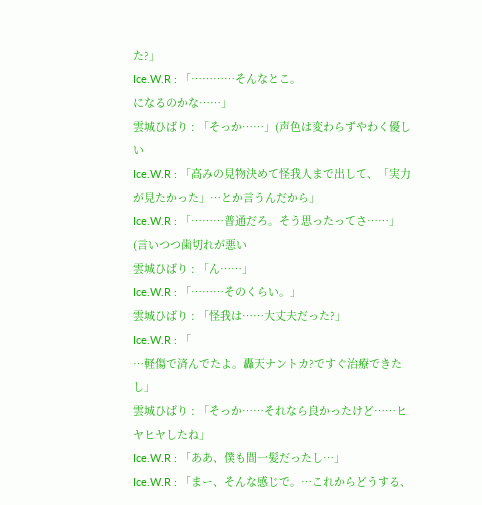た?」
Ice.W.R : 「…………そんなとこ。
になるのかな……」
雲城ひばり : 「そっか……」(声色は変わらずやわく優しい
Ice.W.R : 「高みの見物決めて怪我人まで出して、「実力が見たかった」…とか言うんだから」
Ice.W.R : 「………普通だろ。そう思ったってさ……」(言いつつ歯切れが悪い
雲城ひばり : 「ん……」
Ice.W.R : 「………そのくらい。」
雲城ひばり : 「怪我は……大丈夫だった?」
Ice.W.R : 「
…軽傷で済んでたよ。轟天ナントカ?ですぐ治療できたし」
雲城ひばり : 「そっか……それなら良かったけど……ヒヤヒヤしたね」
Ice.W.R : 「ああ、僕も間一髪だったし…」
Ice.W.R : 「まー、そんな感じで。…これからどうする、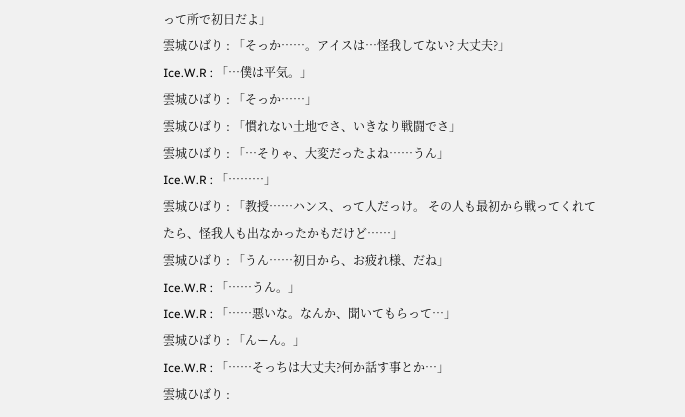って所で初日だよ」
雲城ひばり : 「そっか……。アイスは…怪我してない? 大丈夫?」
Ice.W.R : 「…僕は平気。」
雲城ひばり : 「そっか……」
雲城ひばり : 「慣れない土地でさ、いきなり戦闘でさ」
雲城ひばり : 「…そりゃ、大変だったよね……うん」
Ice.W.R : 「………」
雲城ひばり : 「教授……ハンス、って人だっけ。 その人も最初から戦ってくれてたら、怪我人も出なかったかもだけど……」
雲城ひばり : 「うん……初日から、お疲れ様、だね」
Ice.W.R : 「……うん。」
Ice.W.R : 「……悪いな。なんか、聞いてもらって…」
雲城ひばり : 「んーん。」
Ice.W.R : 「……そっちは大丈夫?何か話す事とか…」
雲城ひばり :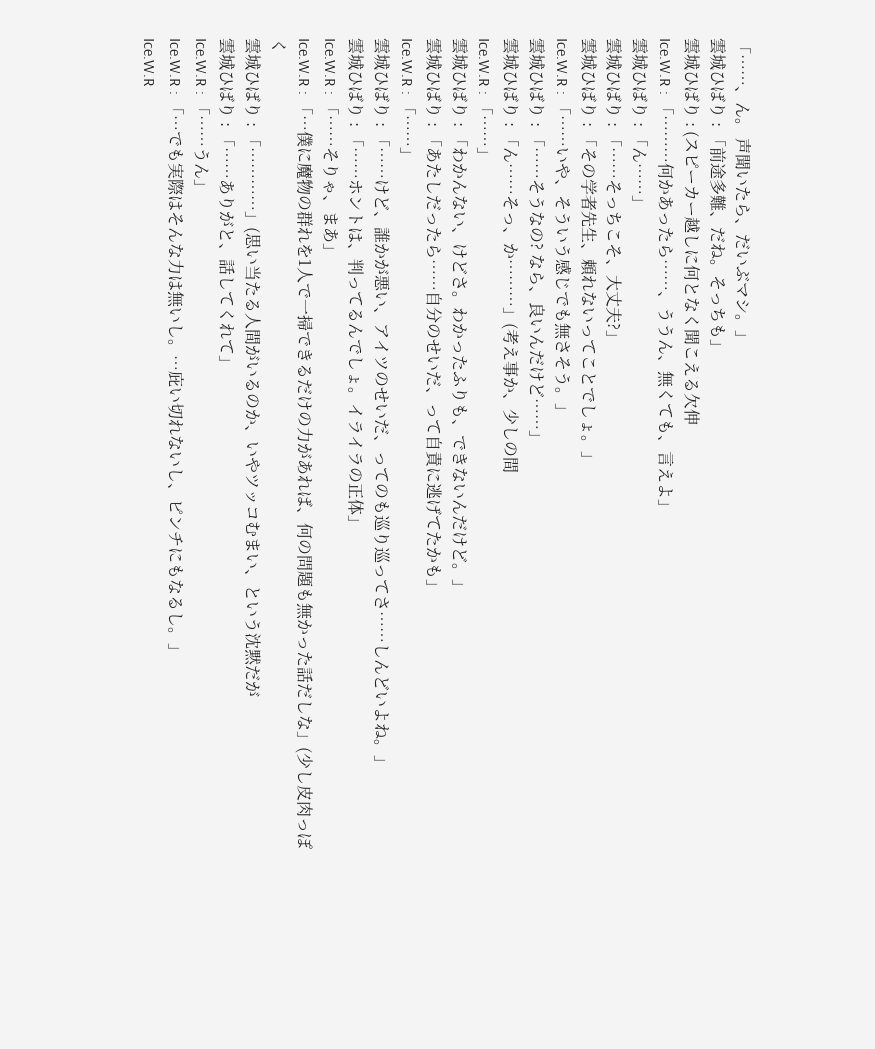「……、ん。 声聞いたら、だいぶマシ。」
雲城ひばり : 「前途多難、だね。そっちも」
雲城ひばり : (スピーカー越しに何となく聞こえる欠伸
Ice.W.R : 「………何かあったら……、ううん、無くても、言えよ」
雲城ひばり : 「ん……」
雲城ひばり : 「……そっちこそ、大丈夫?」
雲城ひばり : 「その学者先生、頼れないってことでしょ。」
Ice.W.R : 「……いや、そういう感じでも無さそう。」
雲城ひばり : 「……そうなの? なら、良いんだけど……」
雲城ひばり : 「ん……そっ、か………」(考え事か、少しの間
Ice.W.R : 「……」
雲城ひばり : 「わかんない、けどさ。わかったふりも、できないんだけど。」
雲城ひばり : 「あたしだったら……自分のせいだ、って自責に逃げてたかも」
Ice.W.R : 「……」
雲城ひばり : 「……けど、誰かが悪い、アイツのせいだ、ってのも巡り巡ってさ……しんどいよね。」
雲城ひばり : 「……ホントは、判ってるんでしょ。イライラの正体」
Ice.W.R : 「……そりゃ、まあ」
Ice.W.R : 「…僕に魔物の群れを1人で一掃できるだけの力があれば、何の問題も無かった話だしな」(少し皮肉っぽく
雲城ひばり : 「…………」(思い当たる人間がいるのか、いやツッコむまい、という沈黙だが
雲城ひばり : 「……ありがと、話してくれて」
Ice.W.R : 「……うん」
Ice.W.R : 「…でも実際はそんな力は無いし。…庇い切れないし、ピンチにもなるし。」
Ice.W.R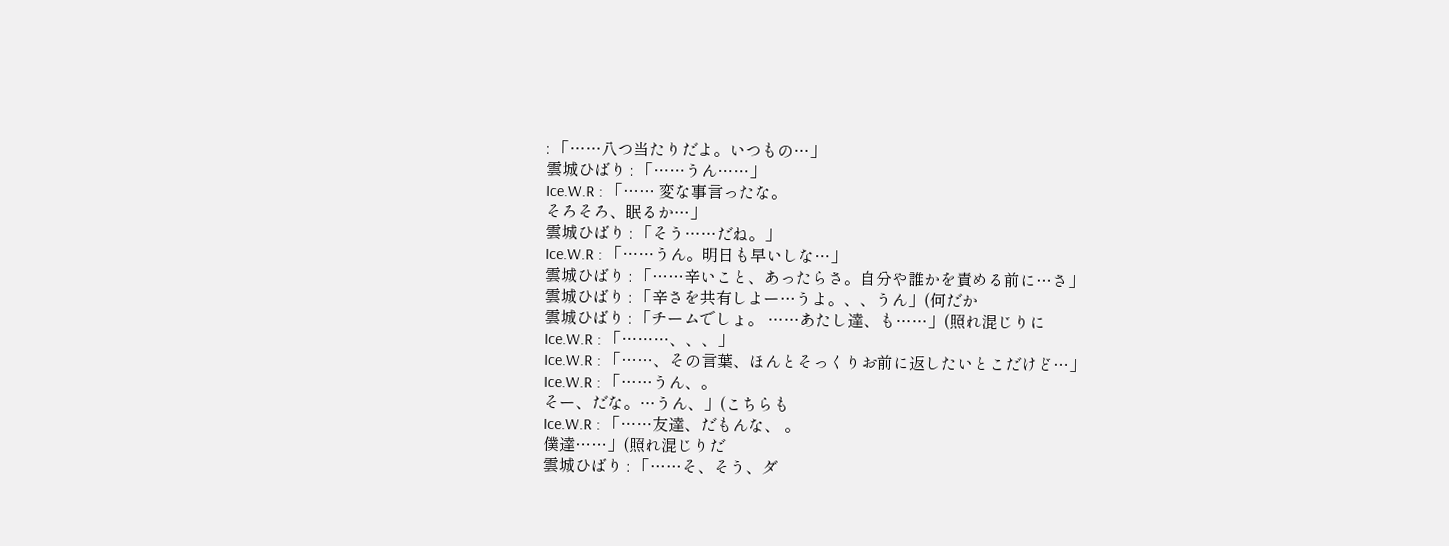: 「……八つ当たりだよ。いつもの…」
雲城ひばり : 「……うん……」
Ice.W.R : 「…… 変な事言ったな。
そろそろ、眠るか…」
雲城ひばり : 「そう……だね。」
Ice.W.R : 「……うん。明日も早いしな…」
雲城ひばり : 「……辛いこと、あったらさ。自分や誰かを責める前に…さ」
雲城ひばり : 「辛さを共有しよー…うよ。、、うん」(何だか
雲城ひばり : 「チームでしょ。 ……あたし達、も……」(照れ混じりに
Ice.W.R : 「………、、、」
Ice.W.R : 「……、その言葉、ほんとそっくりお前に返したいとこだけど…」
Ice.W.R : 「……うん、。
そー、だな。…うん、」(こちらも
Ice.W.R : 「……友達、だもんな、 。
僕達……」(照れ混じりだ
雲城ひばり : 「……そ、そう、ダ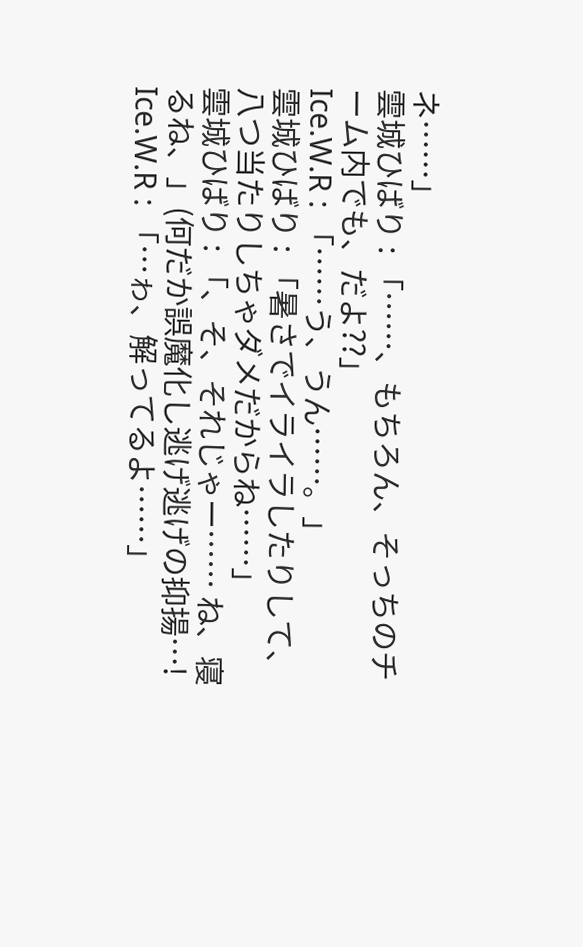ネ……」
雲城ひばり : 「……、もちろん、そっちのチーム内でも、だよ??」
Ice.W.R : 「……う、うん……。」
雲城ひばり : 「暑さでイライラしたりして、八つ当たりしちゃダメだからね……」
雲城ひばり : 「、そ、それじゃー…… ね、寝るね、」(何だか誤魔化し逃げ逃げの抑揚…!
Ice.W.R : 「…ゎ、解ってるよ……」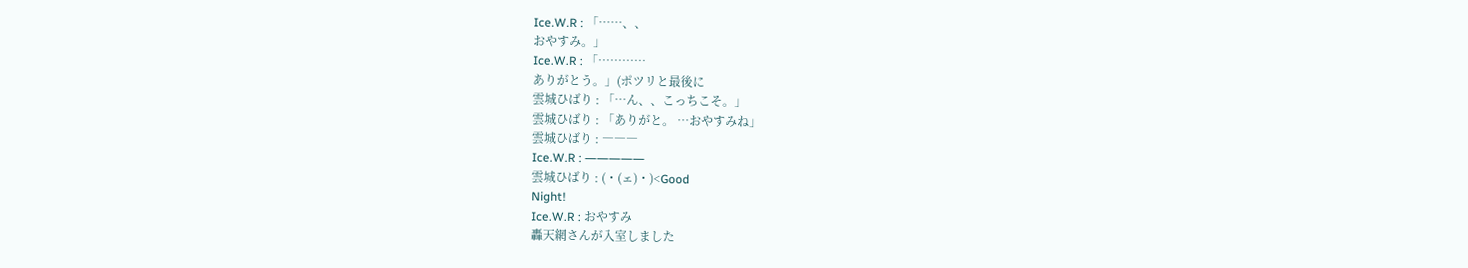Ice.W.R : 「……、、
おやすみ。」
Ice.W.R : 「…………
ありがとう。」(ポツリと最後に
雲城ひばり : 「…ん、、こっちこそ。」
雲城ひばり : 「ありがと。 …おやすみね」
雲城ひばり : ―――
Ice.W.R : ―――――
雲城ひばり : (・(ェ)・)<Good
Night!
Ice.W.R : おやすみ
轟天網さんが入室しました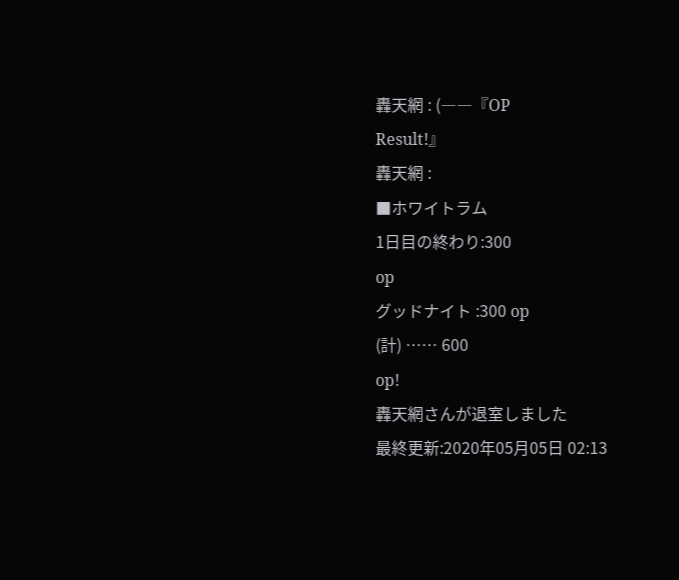轟天網 : (――『OP
Result!』
轟天網 :
■ホワイトラム
1日目の終わり:300
op
グッドナイト :300 op
(計) …… 600
op!
轟天網さんが退室しました
最終更新:2020年05月05日 02:13